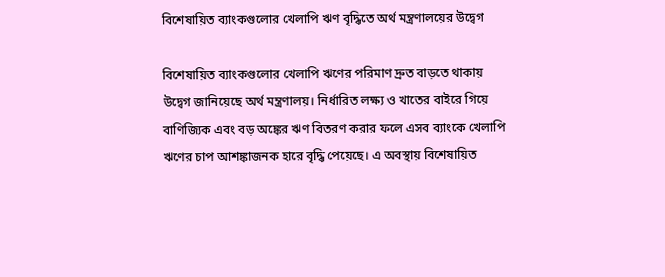বিশেষায়িত ব্যাংকগুলোর খেলাপি ঋণ বৃদ্ধিতে অর্থ মন্ত্রণালয়ের উদ্বেগ

বিশেষায়িত ব্যাংকগুলোর খেলাপি ঋণের পরিমাণ দ্রুত বাড়তে থাকায় উদ্বেগ জানিয়েছে অর্থ মন্ত্রণালয়। নির্ধারিত লক্ষ্য ও খাতের বাইরে গিয়ে বাণিজ্যিক এবং বড় অঙ্কের ঋণ বিতরণ করার ফলে এসব ব্যাংকে খেলাপি ঋণের চাপ আশঙ্কাজনক হারে বৃদ্ধি পেয়েছে। এ অবস্থায় বিশেষায়িত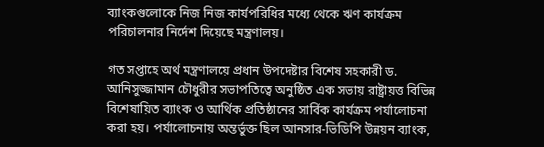ব্যাংকগুলোকে নিজ নিজ কার্যপরিধির মধ্যে থেকে ঋণ কার্যক্রম পরিচালনার নির্দেশ দিয়েছে মন্ত্রণালয়।

গত সপ্তাহে অর্থ মন্ত্রণালয়ে প্রধান উপদেষ্টার বিশেষ সহকারী ড. আনিসুজ্জামান চৌধুরীর সভাপতিত্বে অনুষ্ঠিত এক সভায় রাষ্ট্রায়ত্ত বিভিন্ন বিশেষায়িত ব্যাংক ও আর্থিক প্রতিষ্ঠানের সার্বিক কার্যক্রম পর্যালোচনা করা হয়। পর্যালোচনায় অন্তর্ভুক্ত ছিল আনসার-ভিডিপি উন্নয়ন ব্যাংক,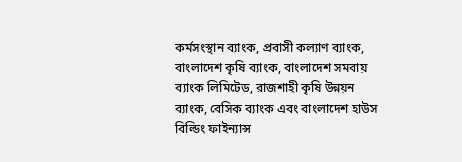কর্মসংস্থান ব্যাংক, প্রবাসী কল্যাণ ব্যাংক, বাংলাদেশ কৃষি ব্যাংক, বাংলাদেশ সমবায় ব্যাংক লিমিটেড, রাজশাহী কৃষি উন্নয়ন ব্যাংক, বেসিক ব্যাংক এবং বাংলাদেশ হাউস বিল্ডিং ফাইন্যান্স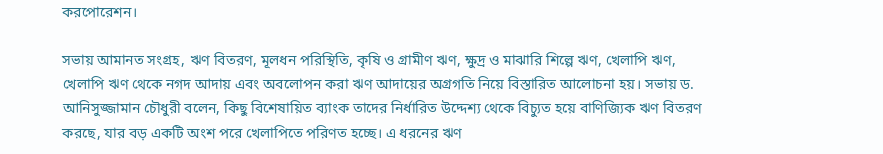করপোরেশন।

সভায় আমানত সংগ্রহ, ঋণ বিতরণ, মূলধন পরিস্থিতি, কৃষি ও গ্রামীণ ঋণ, ক্ষুদ্র ও মাঝারি শিল্পে ঋণ, খেলাপি ঋণ, খেলাপি ঋণ থেকে নগদ আদায় এবং অবলোপন করা ঋণ আদায়ের অগ্রগতি নিয়ে বিস্তারিত আলোচনা হয়। সভায় ড. আনিসুজ্জামান চৌধুরী বলেন, কিছু বিশেষায়িত ব্যাংক তাদের নির্ধারিত উদ্দেশ্য থেকে বিচ্যুত হয়ে বাণিজ্যিক ঋণ বিতরণ করছে, যার বড় একটি অংশ পরে খেলাপিতে পরিণত হচ্ছে। এ ধরনের ঋণ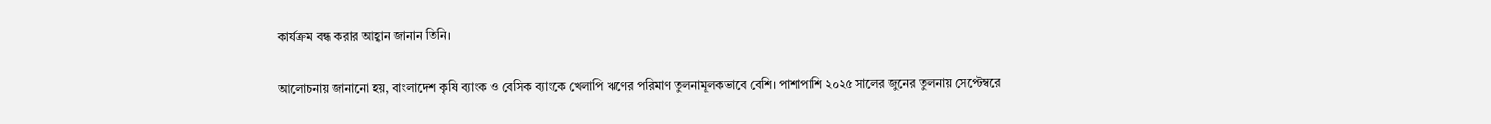কার্যক্রম বন্ধ করার আহ্বান জানান তিনি।

আলোচনায় জানানো হয়, বাংলাদেশ কৃষি ব্যাংক ও বেসিক ব্যাংকে খেলাপি ঋণের পরিমাণ তুলনামূলকভাবে বেশি। পাশাপাশি ২০২৫ সালের জুনের তুলনায় সেপ্টেম্বরে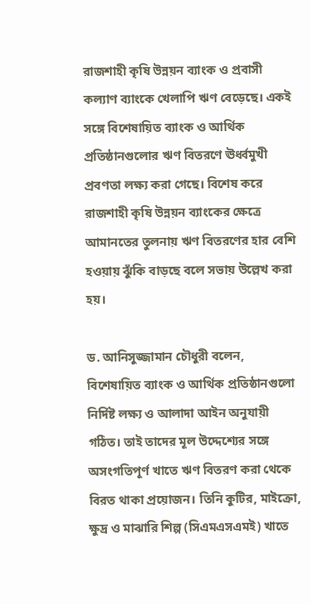রাজশাহী কৃষি উন্নয়ন ব্যাংক ও প্রবাসী কল্যাণ ব্যাংকে খেলাপি ঋণ বেড়েছে। একই সঙ্গে বিশেষায়িত ব্যাংক ও আর্থিক প্রতিষ্ঠানগুলোর ঋণ বিতরণে ঊর্ধ্বমুখী প্রবণতা লক্ষ্য করা গেছে। বিশেষ করে রাজশাহী কৃষি উন্নয়ন ব্যাংকের ক্ষেত্রে আমানতের তুলনায় ঋণ বিতরণের হার বেশি হওয়ায় ঝুঁকি বাড়ছে বলে সভায় উল্লেখ করা হয়।

ড. আনিসুজ্জামান চৌধুরী বলেন, বিশেষায়িত ব্যাংক ও আর্থিক প্রতিষ্ঠানগুলো নির্দিষ্ট লক্ষ্য ও আলাদা আইন অনুযায়ী গঠিত। তাই তাদের মূল উদ্দেশ্যের সঙ্গে অসংগতিপূর্ণ খাতে ঋণ বিতরণ করা থেকে বিরত থাকা প্রয়োজন। তিনি কুটির, মাইক্রো, ক্ষুদ্র ও মাঝারি শিল্প (সিএমএসএমই) খাতে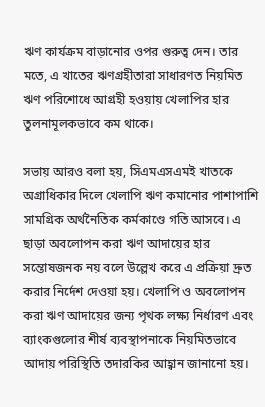ঋণ কার্যক্রম বাড়ানোর ওপর গুরুত্ব দেন। তার মতে, এ খাতের ঋণগ্রহীতারা সাধারণত নিয়মিত ঋণ পরিশোধে আগ্রহী হওয়ায় খেলাপির হার তুলনামূলকভাবে কম থাকে।

সভায় আরও বলা হয়, সিএমএসএমই খাতকে অগ্রাধিকার দিলে খেলাপি ঋণ কমানোর পাশাপাশি সামগ্রিক অর্থনৈতিক কর্মকাণ্ডে গতি আসবে। এ ছাড়া অবলোপন করা ঋণ আদায়ের হার সন্তোষজনক নয় বলে উল্লেখ করে এ প্রক্রিয়া দ্রুত করার নির্দেশ দেওয়া হয়। খেলাপি ও অবলোপন করা ঋণ আদায়ের জন্য পৃথক লক্ষ্য নির্ধারণ এবং ব্যাংকগুলোর শীর্ষ ব্যবস্থাপনাকে নিয়মিতভাবে আদায় পরিস্থিতি তদারকির আহ্বান জানানো হয়।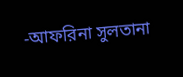-আফরিনা সুলতানা